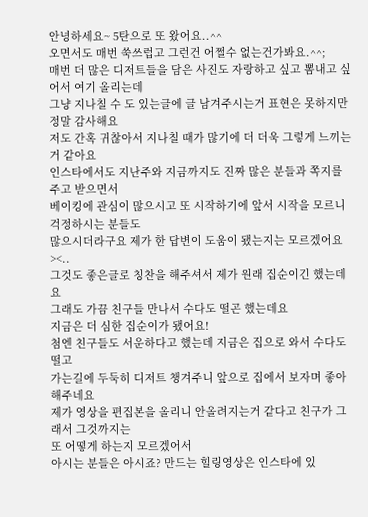안녕하세요~ 5탄으로 또 왔어요..^^
오면서도 매번 쑥쓰럽고 그런건 어쩔수 없는건가봐요.^^;
매번 더 많은 디저트들을 담은 사진도 자랑하고 싶고 뽐내고 싶어서 여기 올리는데
그냥 지나칠 수 도 있는글에 글 남겨주시는거 표현은 못하지만 정말 감사해요
저도 간혹 귀찮아서 지나칠 때가 많기에 더 더욱 그렇게 느끼는거 같아요
인스타에서도 지난주와 지금까지도 진짜 많은 분들과 쪽지를 주고 받으면서
베이킹에 관심이 많으시고 또 시작하기에 앞서 시작을 모르니 걱정하시는 분들도
많으시더라구요 제가 한 답변이 도움이 됐는지는 모르겠어요 ><..
그것도 좋은글로 칭찬을 해주셔서 제가 원래 집순이긴 했는데요
그래도 가끔 친구들 만나서 수다도 떨곤 했는데요
지금은 더 심한 집순이가 됐어요!
첨엔 친구들도 서운하다고 했는데 지금은 집으로 와서 수다도 떨고
가는길에 두둑히 디저트 챙겨주니 앞으로 집에서 보자며 좋아해주네요
제가 영상을 편집본을 올리니 안올려지는거 같다고 친구가 그래서 그것까지는
또 어떻게 하는지 모르겠어서
아시는 분들은 아시죠? 만드는 힐링영상은 인스타에 있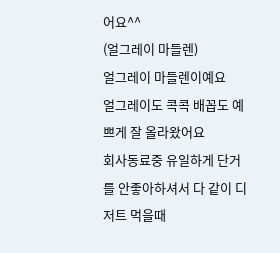어요^^
(얼그레이 마들렌)
얼그레이 마들렌이예요
얼그레이도 콕콕 배꼽도 예쁘게 잘 올라왔어요
회사동료중 유일하게 단거를 안좋아하셔서 다 같이 디저트 먹을때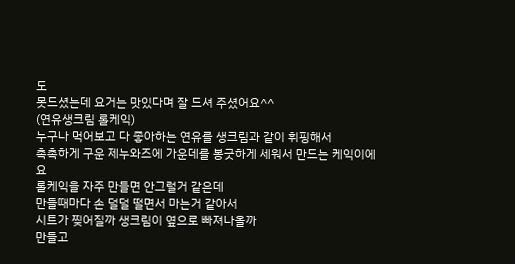도
못드셨는데 요거는 맛있다며 잘 드셔 주셨어요^^
(연유생크림 롤케익)
누구나 먹어보고 다 좋아하는 연유를 생크림과 같이 휘핑해서
촉촉하게 구운 제누와즈에 가운데를 봉긋하게 세워서 만드는 케익이에요
롤케익을 자주 만들면 안그럴거 같은데
만들때마다 손 덜덜 떨면서 마는거 같아서
시트가 찢어질까 생크림이 옆으로 빠져나올까
만들고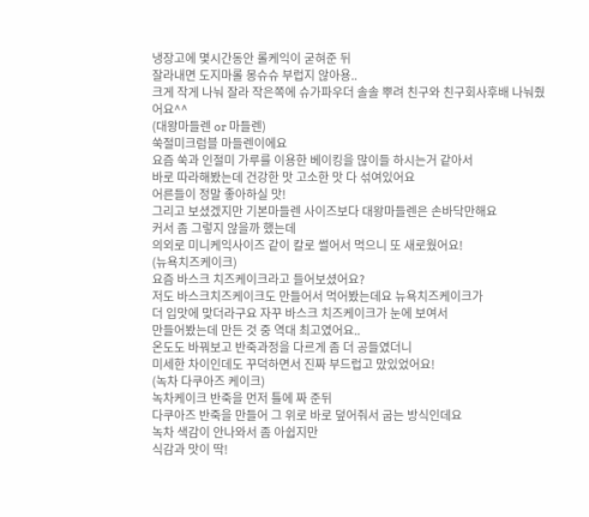냉장고에 몇시간동안 롤케익이 굳혀준 뒤
잘라내면 도지마롤 몽슈슈 부럽지 않아용..
크게 작게 나눠 잘라 작은쪽에 슈가파우더 솔솔 뿌려 친구와 친구회사후배 나눠줬어요^^
(대왕마들렌 or 마들렌)
쑥절미크럼블 마들렌이에요
요즘 쑥과 인절미 가루를 이용한 베이킹을 많이들 하시는거 같아서
바로 따라해봤는데 건강한 맛 고소한 맛 다 섞여있어요
어른들이 정말 좋아하실 맛!
그리고 보셨겠지만 기본마들렌 사이즈보다 대왕마들렌은 손바닥만해요
커서 좀 그렇지 않을까 했는데
의외로 미니케익사이즈 같이 칼로 썰어서 먹으니 또 새로웠어요!
(뉴욕치즈케이크)
요즘 바스크 치즈케이크라고 들어보셨어요?
저도 바스크치즈케이크도 만들어서 먹어봤는데요 뉴욕치즈케이크가
더 입맛에 맞더라구요 자꾸 바스크 치즈케이크가 눈에 보여서
만들어봤는데 만든 것 중 역대 최고였어요..
온도도 바꿔보고 반죽과정을 다르게 좀 더 공들였더니
미세한 차이인데도 꾸덕하면서 진짜 부드럽고 맜있었어요!
(녹차 다쿠아즈 케이크)
녹차케이크 반죽을 먼저 틀에 짜 준뒤
다쿠아즈 반죽을 만들어 그 위로 바로 덮어줘서 굽는 방식인데요
녹차 색감이 안나와서 좀 아쉽지만
식감과 맛이 딱!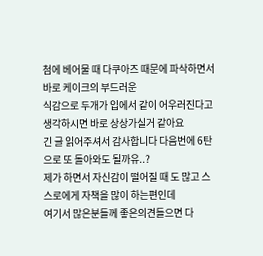첨에 베어물 때 다쿠아즈 때문에 파삭하면서 바로 케이크의 부드러운
식감으로 두개가 입에서 같이 어우러진다고 생각하시면 바로 상상가실거 같아요
긴 글 읽어주셔서 감사합니다 다음번에 6탄으로 또 돌아와도 될까유..?
제가 하면서 자신감이 떨어질 때 도 많고 스스로에게 자책을 많이 하는편인데
여기서 많은분들께 좋은의견들으면 다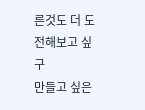른것도 더 도전해보고 싶구
만들고 싶은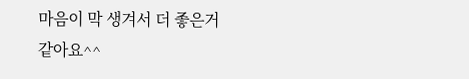마음이 막 생겨서 더 좋은거 같아요^^